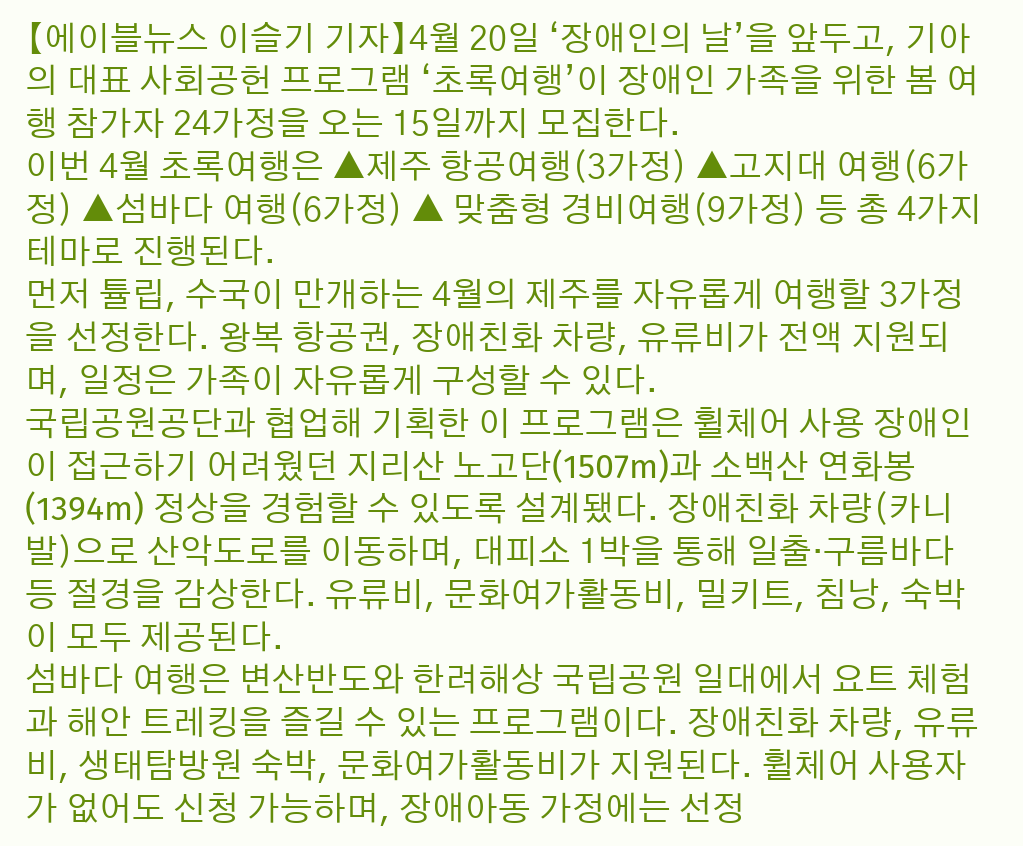【에이블뉴스 이슬기 기자】4월 20일 ‘장애인의 날’을 앞두고, 기아의 대표 사회공헌 프로그램 ‘초록여행’이 장애인 가족을 위한 봄 여행 참가자 24가정을 오는 15일까지 모집한다.
이번 4월 초록여행은 ▲제주 항공여행(3가정) ▲고지대 여행(6가정) ▲섬바다 여행(6가정) ▲ 맞춤형 경비여행(9가정) 등 총 4가지 테마로 진행된다.
먼저 튤립, 수국이 만개하는 4월의 제주를 자유롭게 여행할 3가정을 선정한다. 왕복 항공권, 장애친화 차량, 유류비가 전액 지원되며, 일정은 가족이 자유롭게 구성할 수 있다.
국립공원공단과 협업해 기획한 이 프로그램은 휠체어 사용 장애인이 접근하기 어려웠던 지리산 노고단(1507m)과 소백산 연화봉(1394m) 정상을 경험할 수 있도록 설계됐다. 장애친화 차량(카니발)으로 산악도로를 이동하며, 대피소 1박을 통해 일출·구름바다 등 절경을 감상한다. 유류비, 문화여가활동비, 밀키트, 침낭, 숙박이 모두 제공된다.
섬바다 여행은 변산반도와 한려해상 국립공원 일대에서 요트 체험과 해안 트레킹을 즐길 수 있는 프로그램이다. 장애친화 차량, 유류비, 생태탐방원 숙박, 문화여가활동비가 지원된다. 휠체어 사용자가 없어도 신청 가능하며, 장애아동 가정에는 선정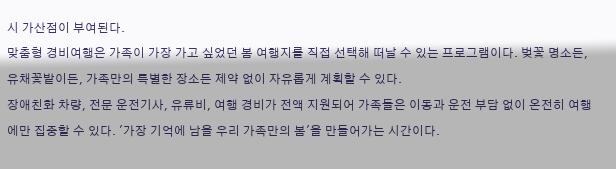시 가산점이 부여된다.
맞춤형 경비여행은 가족이 가장 가고 싶었던 봄 여행지를 직접 선택해 떠날 수 있는 프로그램이다. 벚꽃 명소든, 유채꽃밭이든, 가족만의 특별한 장소든 제약 없이 자유롭게 계획할 수 있다.
장애친화 차량, 전문 운전기사, 유류비, 여행 경비가 전액 지원되어 가족들은 이동과 운전 부담 없이 온전히 여행에만 집중할 수 있다. '가장 기억에 남을 우리 가족만의 봄'을 만들어가는 시간이다.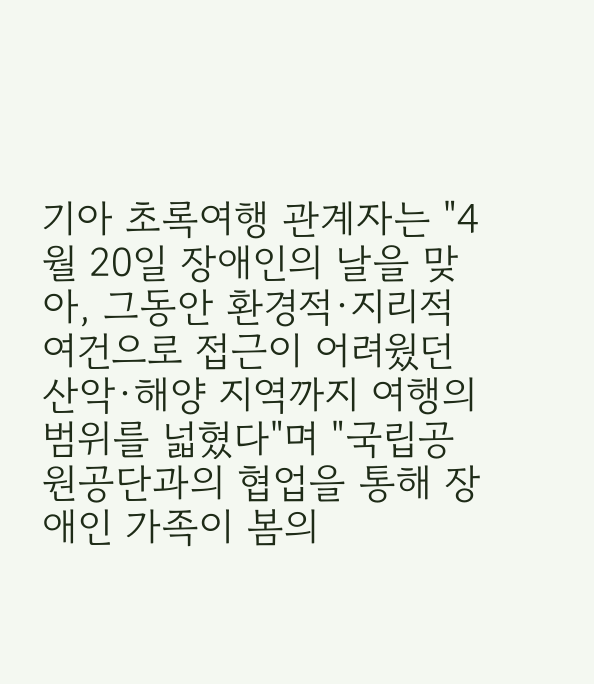기아 초록여행 관계자는 "4월 20일 장애인의 날을 맞아, 그동안 환경적·지리적 여건으로 접근이 어려웠던 산악·해양 지역까지 여행의 범위를 넓혔다"며 "국립공원공단과의 협업을 통해 장애인 가족이 봄의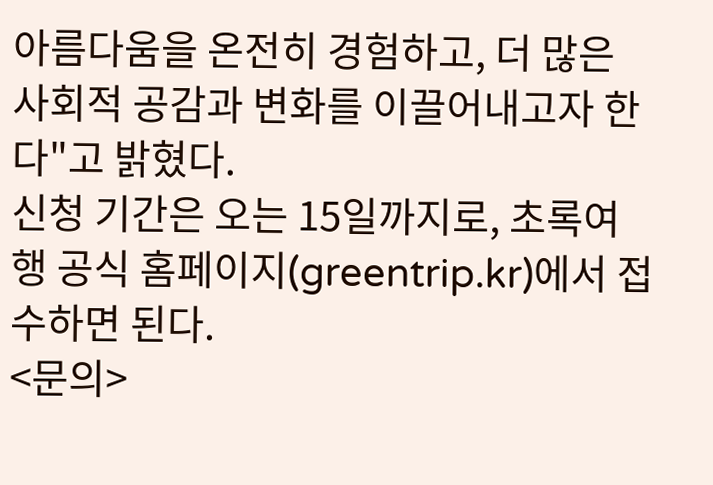아름다움을 온전히 경험하고, 더 많은 사회적 공감과 변화를 이끌어내고자 한다"고 밝혔다.
신청 기간은 오는 15일까지로, 초록여행 공식 홈페이지(greentrip.kr)에서 접수하면 된다.
<문의>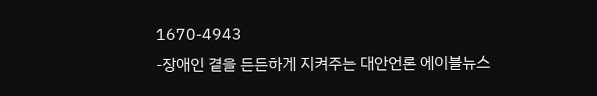1670-4943
-장애인 곁을 든든하게 지켜주는 대안언론 에이블뉴스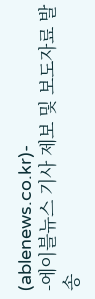(ablenews.co.kr)-
-에이블뉴스 기사 제보 및 보도자료 발송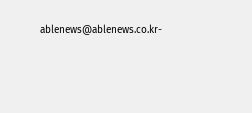ablenews@ablenews.co.kr-